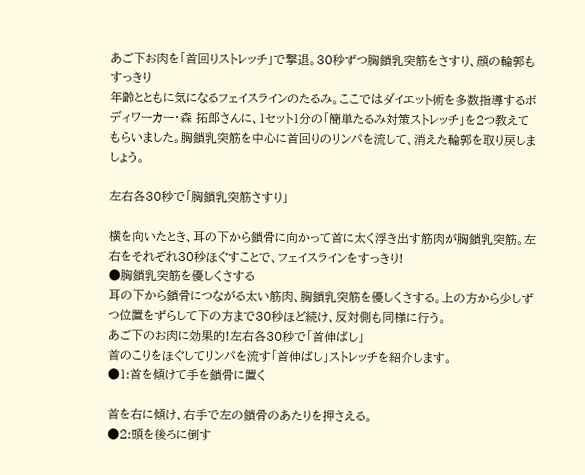あご下お肉を「首回りストレッチ」で撃退。30秒ずつ胸鎖乳突筋をさすり、顔の輪郭もすっきり
年齢とともに気になるフェイスラインのたるみ。ここではダイエット術を多数指導するボディワーカー・森 拓郎さんに、1セット1分の「簡単たるみ対策ストレッチ」を2つ教えてもらいました。胸鎖乳突筋を中心に首回りのリンパを流して、消えた輪郭を取り戻しましょう。

左右各30秒で「胸鎖乳突筋さすり」

横を向いたとき、耳の下から鎖骨に向かって首に太く浮き出す筋肉が胸鎖乳突筋。左右をそれぞれ30秒ほぐすことで、フェイスラインをすっきり!
●胸鎖乳突筋を優しくさする
耳の下から鎖骨につながる太い筋肉、胸鎖乳突筋を優しくさする。上の方から少しずつ位置をずらして下の方まで30秒ほど続け、反対側も同様に行う。
あご下のお肉に効果的!左右各30秒で「首伸ばし」
首のこりをほぐしてリンパを流す「首伸ばし」ストレッチを紹介します。
●1:首を傾けて手を鎖骨に置く

首を右に傾け、右手で左の鎖骨のあたりを押さえる。
●2:頭を後ろに倒す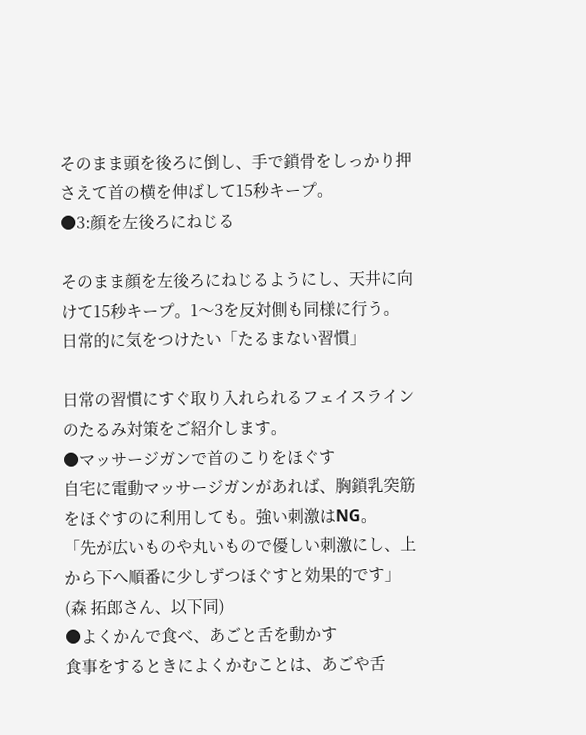そのまま頭を後ろに倒し、手で鎖骨をしっかり押さえて首の横を伸ばして15秒キープ。
●3:顔を左後ろにねじる

そのまま顔を左後ろにねじるようにし、天井に向けて15秒キープ。1〜3を反対側も同様に行う。
日常的に気をつけたい「たるまない習慣」

日常の習慣にすぐ取り入れられるフェイスラインのたるみ対策をご紹介します。
●マッサージガンで首のこりをほぐす
自宅に電動マッサージガンがあれば、胸鎖乳突筋をほぐすのに利用しても。強い刺激はNG。
「先が広いものや丸いもので優しい刺激にし、上から下へ順番に少しずつほぐすと効果的です」(森 拓郎さん、以下同)
●よくかんで食べ、あごと舌を動かす
食事をするときによくかむことは、あごや舌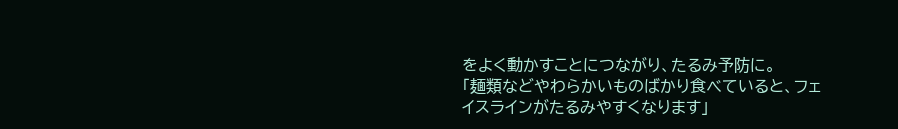をよく動かすことにつながり、たるみ予防に。
「麺類などやわらかいものばかり食べていると、フェイスラインがたるみやすくなります」